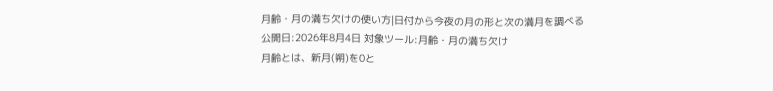月齢・月の満ち欠けの使い方|日付から今夜の月の形と次の満月を調べる
公開日:2026年8月4日 対象ツール:月齢・月の満ち欠け
月齢とは、新月(朔)を0と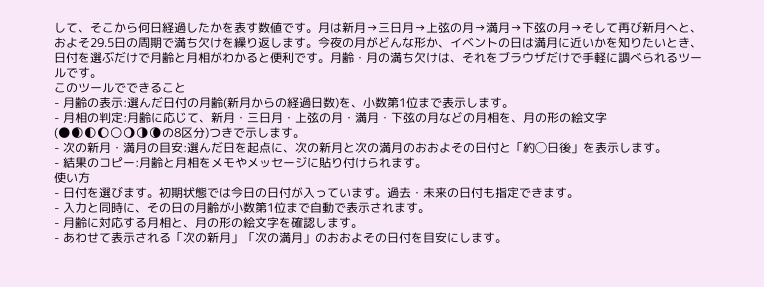して、そこから何日経過したかを表す数値です。月は新月→三日月→上弦の月→満月→下弦の月→そして再び新月へと、およそ29.5日の周期で満ち欠けを繰り返します。今夜の月がどんな形か、イベントの日は満月に近いかを知りたいとき、日付を選ぶだけで月齢と月相がわかると便利です。月齢・月の満ち欠けは、それをブラウザだけで手軽に調べられるツールです。
このツールでできること
- 月齢の表示:選んだ日付の月齢(新月からの経過日数)を、小数第1位まで表示します。
- 月相の判定:月齢に応じて、新月・三日月・上弦の月・満月・下弦の月などの月相を、月の形の絵文字(🌑🌒🌓🌔🌕🌖🌗🌘の8区分)つきで示します。
- 次の新月・満月の目安:選んだ日を起点に、次の新月と次の満月のおおよその日付と「約◯日後」を表示します。
- 結果のコピー:月齢と月相をメモやメッセージに貼り付けられます。
使い方
- 日付を選びます。初期状態では今日の日付が入っています。過去・未来の日付も指定できます。
- 入力と同時に、その日の月齢が小数第1位まで自動で表示されます。
- 月齢に対応する月相と、月の形の絵文字を確認します。
- あわせて表示される「次の新月」「次の満月」のおおよその日付を目安にします。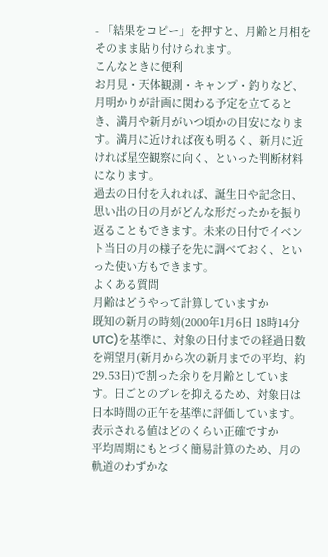- 「結果をコピー」を押すと、月齢と月相をそのまま貼り付けられます。
こんなときに便利
お月見・天体観測・キャンプ・釣りなど、月明かりが計画に関わる予定を立てるとき、満月や新月がいつ頃かの目安になります。満月に近ければ夜も明るく、新月に近ければ星空観察に向く、といった判断材料になります。
過去の日付を入れれば、誕生日や記念日、思い出の日の月がどんな形だったかを振り返ることもできます。未来の日付でイベント当日の月の様子を先に調べておく、といった使い方もできます。
よくある質問
月齢はどうやって計算していますか
既知の新月の時刻(2000年1月6日 18時14分 UTC)を基準に、対象の日付までの経過日数を朔望月(新月から次の新月までの平均、約29.53日)で割った余りを月齢としています。日ごとのブレを抑えるため、対象日は日本時間の正午を基準に評価しています。
表示される値はどのくらい正確ですか
平均周期にもとづく簡易計算のため、月の軌道のわずかな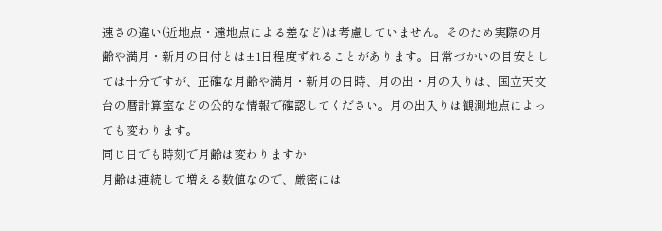速さの違い(近地点・遠地点による差など)は考慮していません。そのため実際の月齢や満月・新月の日付とは±1日程度ずれることがあります。日常づかいの目安としては十分ですが、正確な月齢や満月・新月の日時、月の出・月の入りは、国立天文台の暦計算室などの公的な情報で確認してください。月の出入りは観測地点によっても変わります。
同じ日でも時刻で月齢は変わりますか
月齢は連続して増える数値なので、厳密には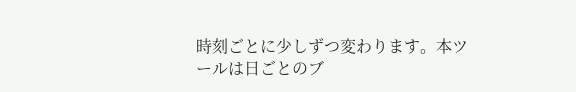時刻ごとに少しずつ変わります。本ツールは日ごとのブ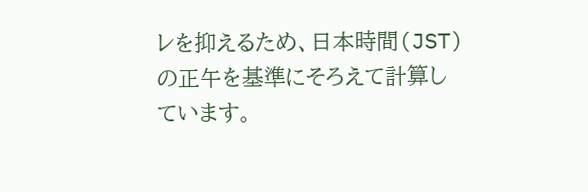レを抑えるため、日本時間(JST)の正午を基準にそろえて計算しています。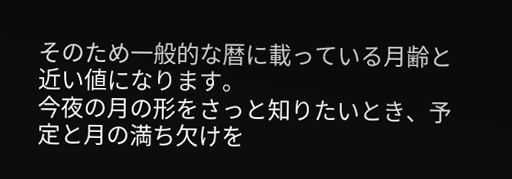そのため一般的な暦に載っている月齢と近い値になります。
今夜の月の形をさっと知りたいとき、予定と月の満ち欠けを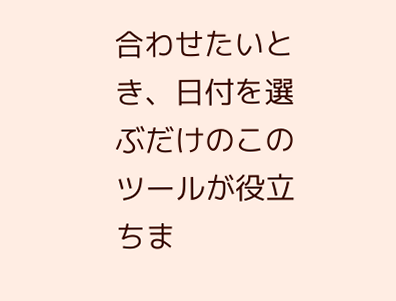合わせたいとき、日付を選ぶだけのこのツールが役立ちま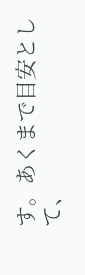す。あくまで目安として、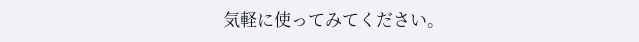気軽に使ってみてください。